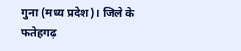गुना (मध्य प्रदेश)। जिले के फतेहगढ़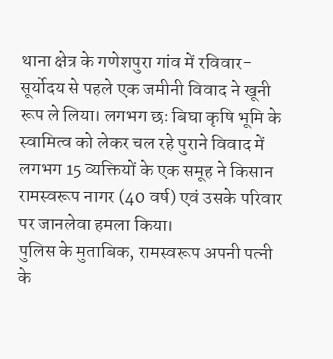थाना क्षेत्र के गणेशपुरा गांव में रविवार-सूर्योदय से पहले एक जमीनी विवाद ने खूनी रूप ले लिया। लगभग छः बिघा कृषि भूमि के स्वामित्व को लेकर चल रहे पुराने विवाद में लगभग 15 व्यक्तियों के एक समूह ने किसान रामस्वरूप नागर (40 वर्ष) एवं उसके परिवार पर जानलेवा हमला किया।
पुलिस के मुताबिक, रामस्वरूप अपनी पत्नी के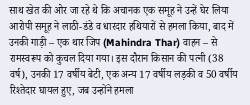साथ खेत की ओर जा रहे थे कि अचानक एक समूह ने उन्हें घेर लिया आरोपी समूह ने लाठी-डंडे व धारदार हथियारों से हमला किया, बाद में उनकी गाड़ी – एक थार जिप (Mahindra Thar) वाहन – से रामस्वरूप को कुचल दिया गया। इस दौरान किसान की पत्नी (38 वर्ष), उनकी 17 वर्षीय बेटी, एक अन्य 17 वर्षीय लड़की व 50 वर्षीय रिश्तेदार घायल हुए, जब उन्होंने हमला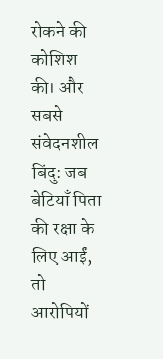रोकने की कोशिश की। और सबसे संवेदनशील बिंदु: जब बेटियाँ पिता की रक्षा के लिए आईं, तो आरोपियों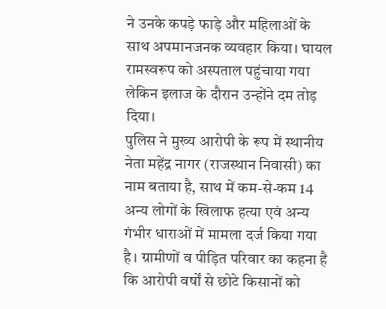ने उनके कपड़े फाड़े और महिलाओं के साथ अपमानजनक व्यवहार किया। घायल रामस्वरूप को अस्पताल पहुंचाया गया लेकिन इलाज के दौरान उन्होंने दम तोड़ दिया।
पुलिस ने मुख्य आरोपी के रूप में स्थानीय नेता महेंद्र नागर (राजस्थान निवासी) का नाम बताया है, साथ में कम-से-कम 14 अन्य लोगों के खिलाफ हत्या एवं अन्य गंभीर धाराओं में मामला दर्ज किया गया है। ग्रामीणों व पीड़ित परिवार का कहना है कि आरोपी वर्षों से छोटे किसानों को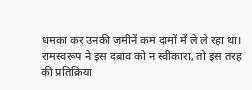धमका कर उनकी जमीनें कम दामों में ले ले रहा था। रामस्वरूप ने इस दबाव को न स्वीकारा, तो इस तरह की प्रतिक्रिया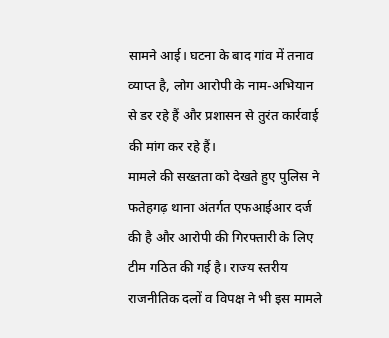सामने आई। घटना के बाद गांव में तनाव व्याप्त है, लोग आरोपी के नाम-अभियान से डर रहे हैं और प्रशासन से तुरंत कार्रवाई की मांग कर रहे हैं।
मामले की सख्तता को देखते हुए पुलिस ने फतेहगढ़ थाना अंतर्गत एफआईआर दर्ज की है और आरोपी की गिरफ्तारी के लिए टीम गठित की गई है। राज्य स्तरीय राजनीतिक दलों व विपक्ष ने भी इस मामले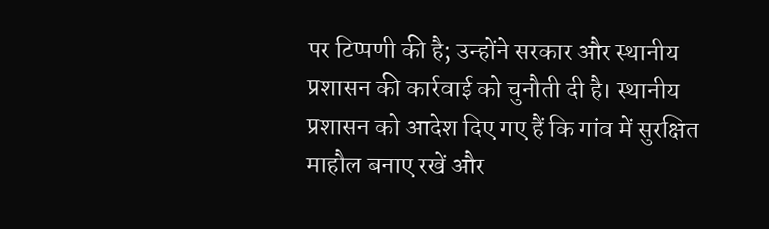पर टिप्पणी की है; उन्होंने सरकार और स्थानीय प्रशासन की कार्रवाई को चुनौती दी है। स्थानीय प्रशासन को आदेश दिए गए हैं कि गांव में सुरक्षित माहौल बनाए रखें और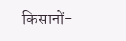किसानों-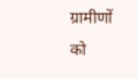ग्रामीणों को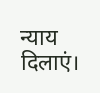न्याय दिलाएं।